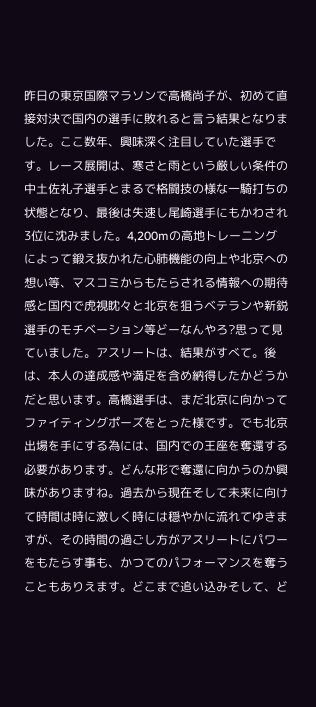昨日の東京国際マラソンで高橋尚子が、初めて直接対決で国内の選手に敗れると言う結果となりました。ここ数年、興味深く注目していた選手です。レース展開は、寒さと雨という厳しい条件の中土佐礼子選手とまるで格闘技の様な一騎打ちの状態となり、最後は失速し尾崎選手にもかわされ3位に沈みました。4,200mの高地トレーニングによって鍛え抜かれた心肺機能の向上や北京への想い等、マスコミからもたらされる情報への期待感と国内で虎視眈々と北京を狙うベテランや新鋭選手のモチベーション等どーなんやろ?思って見ていました。アスリートは、結果がすべて。後は、本人の達成感や満足を含め納得したかどうかだと思います。高橋選手は、まだ北京に向かってファイティングポーズをとった様です。でも北京出場を手にする為には、国内での王座を奪還する必要があります。どんな形で奪還に向かうのか興味がありますね。過去から現在そして未来に向けて時間は時に激しく時には穏やかに流れてゆきますが、その時間の過ごし方がアスリートにパワーをもたらす事も、かつてのパフォーマンスを奪うこともありえます。どこまで追い込みそして、ど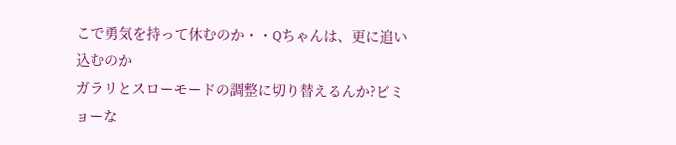こで勇気を持って休むのか・・Qちゃんは、更に追い込むのか
ガラリとスローモードの調整に切り替えるんか?ビミョーな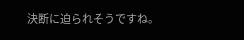決断に迫られそうですね。